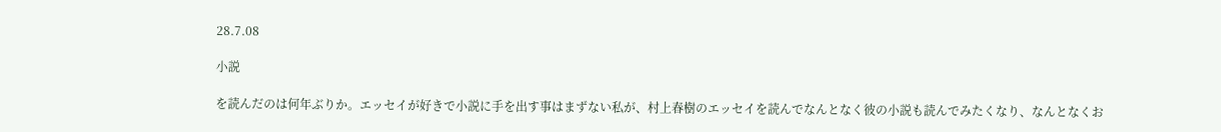28.7.08

小説

を読んだのは何年ぶりか。エッセイが好きで小説に手を出す事はまずない私が、村上春樹のエッセイを読んでなんとなく彼の小説も読んでみたくなり、なんとなくお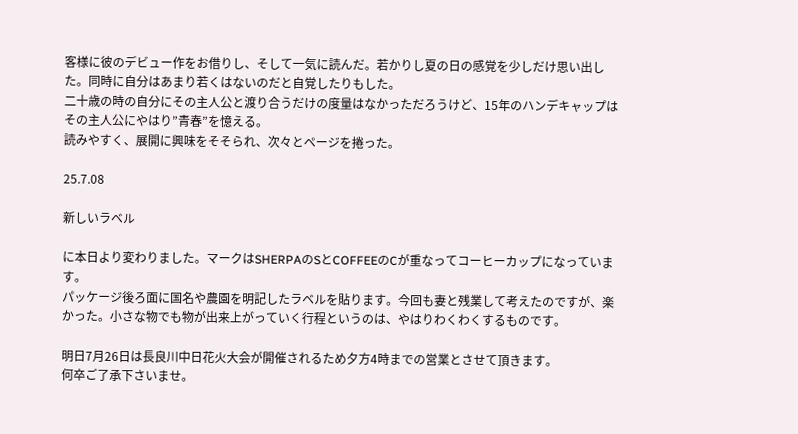客様に彼のデビュー作をお借りし、そして一気に読んだ。若かりし夏の日の感覚を少しだけ思い出した。同時に自分はあまり若くはないのだと自覚したりもした。
二十歳の時の自分にその主人公と渡り合うだけの度量はなかっただろうけど、15年のハンデキャップはその主人公にやはり”青春”を憶える。
読みやすく、展開に興味をそそられ、次々とページを捲った。

25.7.08

新しいラベル

に本日より変わりました。マークはSHERPAのSとCOFFEEのCが重なってコーヒーカップになっています。
パッケージ後ろ面に国名や農園を明記したラベルを貼ります。今回も妻と残業して考えたのですが、楽かった。小さな物でも物が出来上がっていく行程というのは、やはりわくわくするものです。

明日7月26日は長良川中日花火大会が開催されるため夕方4時までの営業とさせて頂きます。
何卒ご了承下さいませ。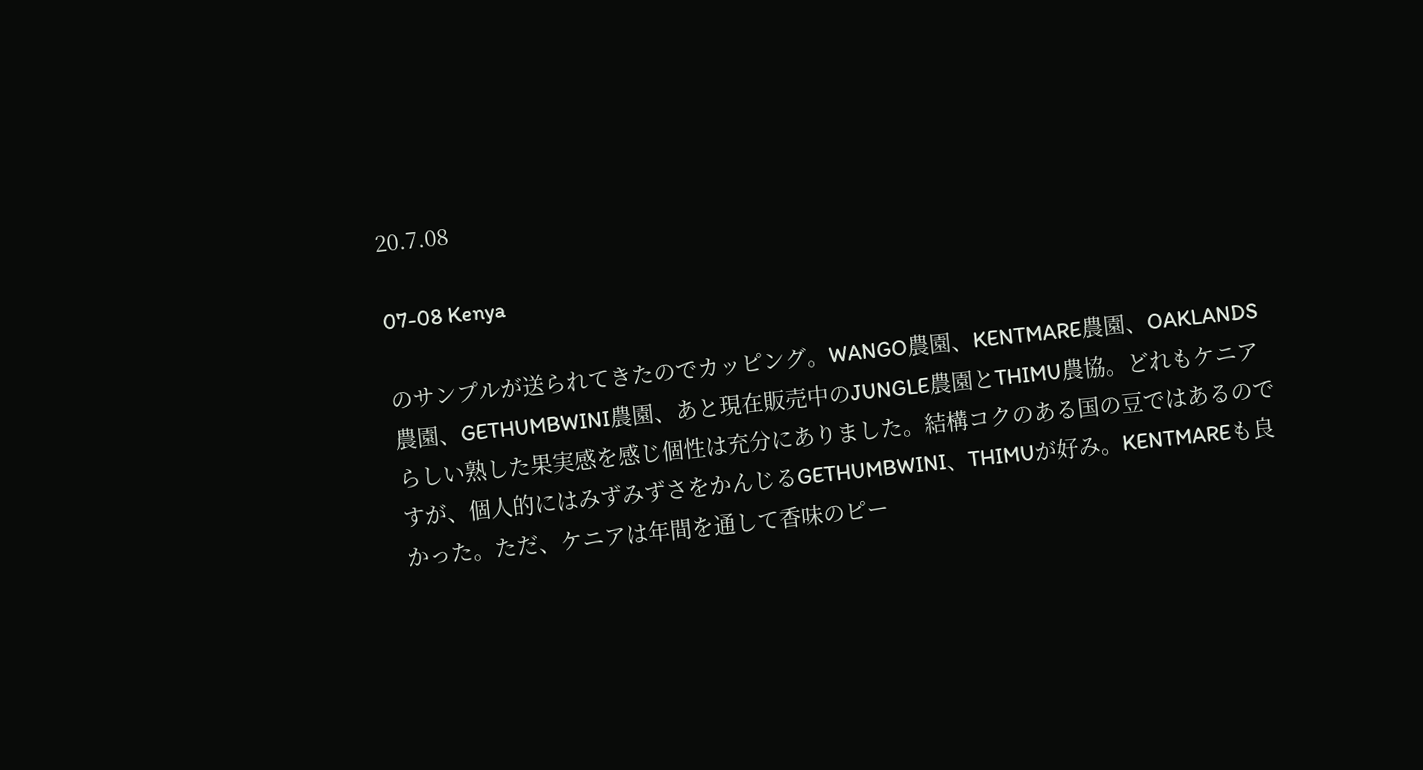20.7.08

07-08 Kenya

のサンプルが送られてきたのでカッピング。WANGO農園、KENTMARE農園、OAKLANDS農園、GETHUMBWINI農園、あと現在販売中のJUNGLE農園とTHIMU農協。どれもケニアらしい熟した果実感を感じ個性は充分にありました。結構コクのある国の豆ではあるのですが、個人的にはみずみずさをかんじるGETHUMBWINI、THIMUが好み。KENTMAREも良かった。ただ、ケニアは年間を通して香味のピー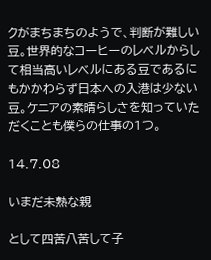クがまちまちのようで、判断が難しい豆。世界的なコーヒーのレベルからして相当高いレベルにある豆であるにもかかわらず日本への入港は少ない豆。ケニアの素晴らしさを知っていただくことも僕らの仕事の1つ。

14.7.08

いまだ未熟な親

として四苦八苦して子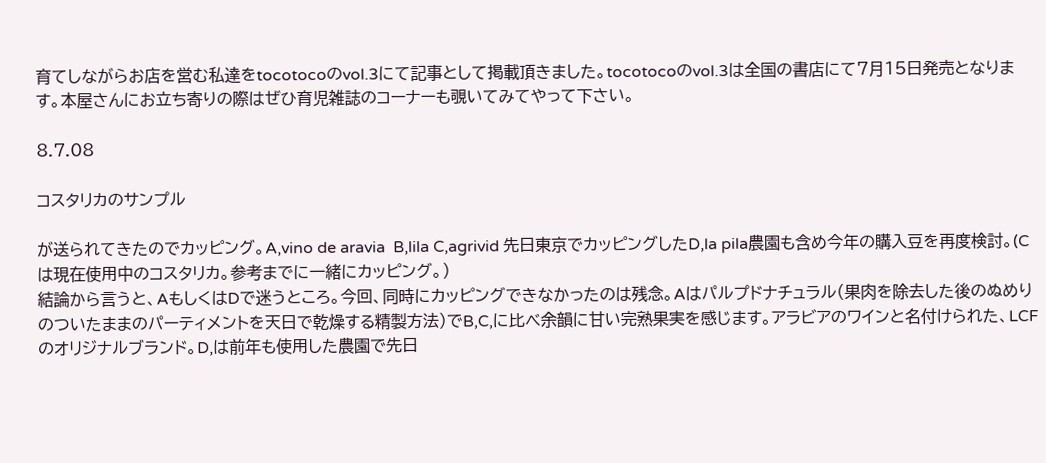育てしながらお店を営む私達をtocotocoのvol.3にて記事として掲載頂きました。tocotocoのvol.3は全国の書店にて7月15日発売となります。本屋さんにお立ち寄りの際はぜひ育児雑誌のコーナーも覗いてみてやって下さい。

8.7.08

コスタリカのサンプル

が送られてきたのでカッピング。A,vino de aravia  B,lila C,agrivid 先日東京でカッピングしたD,la pila農園も含め今年の購入豆を再度検討。(Cは現在使用中のコスタリカ。参考までに一緒にカッピング。)
結論から言うと、AもしくはDで迷うところ。今回、同時にカッピングできなかったのは残念。Aはパルプドナチュラル(果肉を除去した後のぬめりのついたままのパーティメントを天日で乾燥する精製方法)でB,C,に比べ余韻に甘い完熟果実を感じます。アラビアのワインと名付けられた、LCFのオリジナルブランド。D,は前年も使用した農園で先日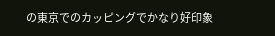の東京でのカッピングでかなり好印象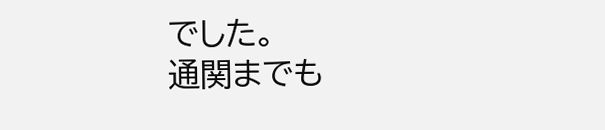でした。
通関までも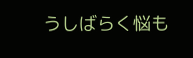うしばらく悩も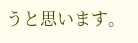うと思います。